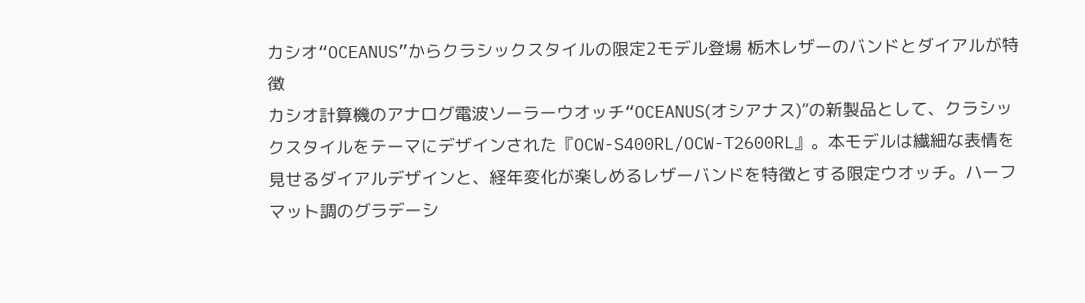カシオ“OCEANUS”からクラシックスタイルの限定2モデル登場 栃木レザーのバンドとダイアルが特徴
カシオ計算機のアナログ電波ソーラーウオッチ“OCEANUS(オシアナス)”の新製品として、クラシックスタイルをテーマにデザインされた『OCW-S400RL/OCW-T2600RL』。本モデルは繊細な表情を見せるダイアルデザインと、経年変化が楽しめるレザーバンドを特徴とする限定ウオッチ。ハーフマット調のグラデーシ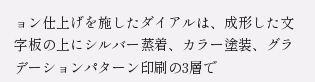ョン仕上げを施したダイアルは、成形した文字板の上にシルバー蒸着、カラー塗装、グラデーションパターン印刷の3層で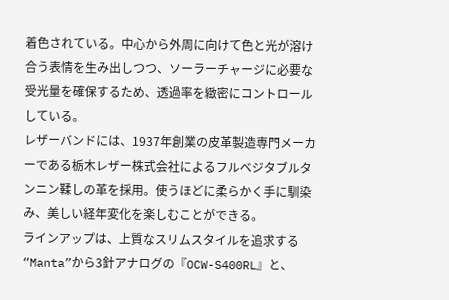着色されている。中心から外周に向けて色と光が溶け合う表情を生み出しつつ、ソーラーチャージに必要な受光量を確保するため、透過率を緻密にコントロールしている。
レザーバンドには、1937年創業の皮革製造専門メーカーである栃木レザー株式会社によるフルベジタブルタンニン鞣しの革を採用。使うほどに柔らかく手に馴染み、美しい経年変化を楽しむことができる。
ラインアップは、上質なスリムスタイルを追求する“Manta”から3針アナログの『OCW-S400RL』と、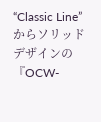“Classic Line”からソリッドデザインの『OCW-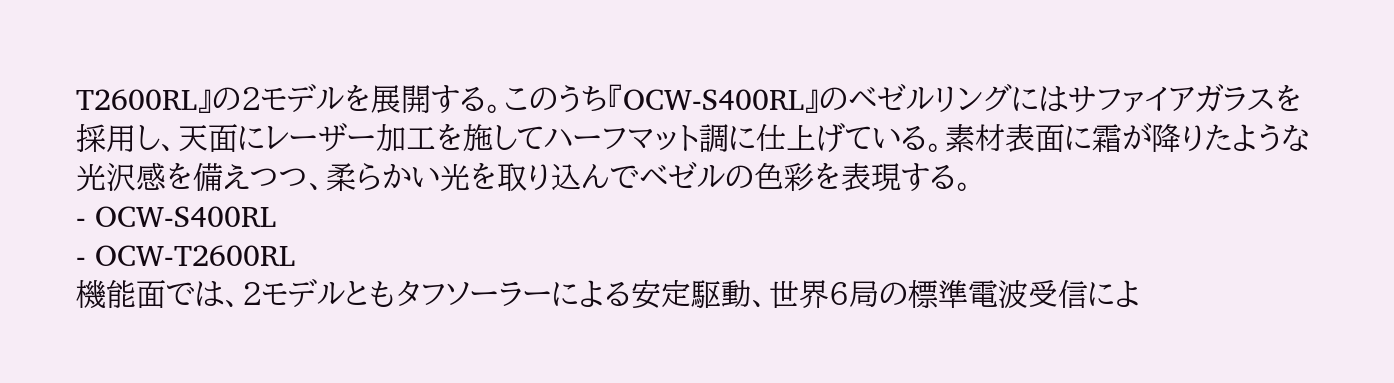T2600RL』の2モデルを展開する。このうち『OCW-S400RL』のベゼルリングにはサファイアガラスを採用し、天面にレーザー加工を施してハーフマット調に仕上げている。素材表面に霜が降りたような光沢感を備えつつ、柔らかい光を取り込んでベゼルの色彩を表現する。
- OCW-S400RL
- OCW-T2600RL
機能面では、2モデルともタフソーラーによる安定駆動、世界6局の標準電波受信によ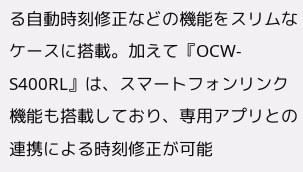る自動時刻修正などの機能をスリムなケースに搭載。加えて『OCW-S400RL』は、スマートフォンリンク機能も搭載しており、専用アプリとの連携による時刻修正が可能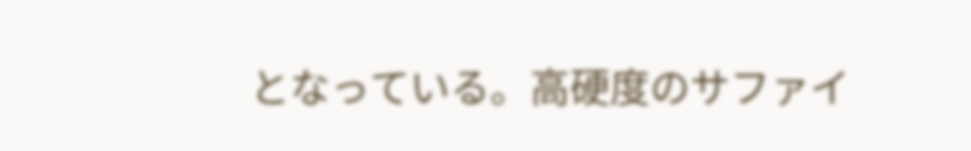となっている。高硬度のサファイ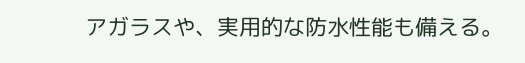アガラスや、実用的な防水性能も備える。